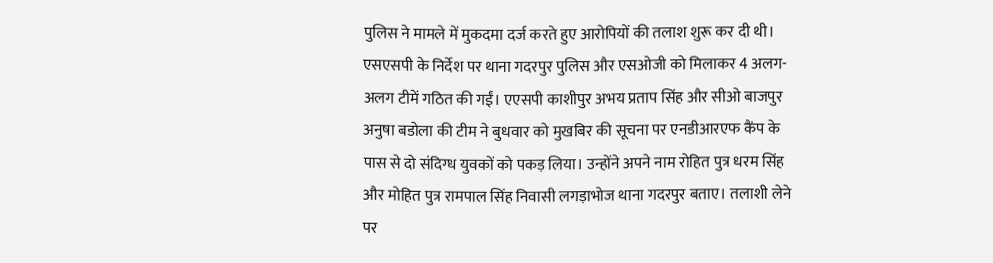पुलिस ने मामले में मुकदमा दर्ज करते हुए आरोपियों की तलाश शुरू कर दी थी। एसएसपी के निर्देश पर थाना गदरपुर पुलिस और एसओजी को मिलाकर 4 अलग-अलग टीमें गठित की गईं। एएसपी काशीपुर अभय प्रताप सिंह और सीओ बाजपुर अनुषा बडोला की टीम ने बुधवार को मुखबिर की सूचना पर एनडीआरएफ कैंप के पास से दो संदिग्ध युवकों को पकड़ लिया। उन्होंने अपने नाम रोहित पुत्र धरम सिंह और मोहित पुत्र रामपाल सिंह निवासी लगड़ाभोज थाना गदरपुर बताए। तलाशी लेने पर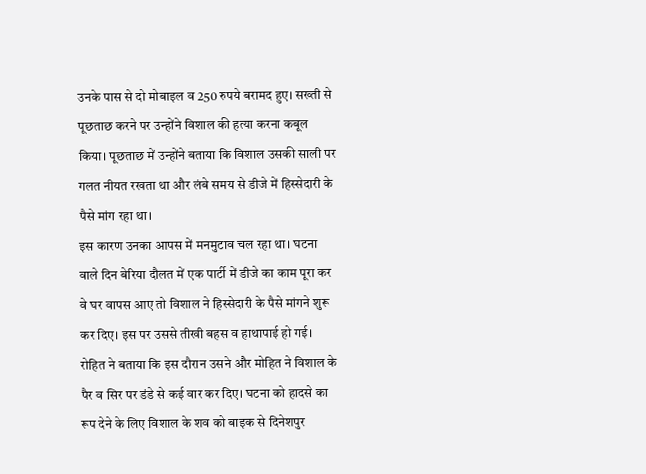उनके पास से दो मोबाइल व 250 रुपये बरामद हुए। सख्ती से पूछताछ करने पर उन्होंने विशाल की हत्या करना कबूल किया। पूछताछ में उन्होंने बताया कि विशाल उसकी साली पर गलत नीयत रखता था और लंबे समय से डीजे में हिस्सेदारी के पैसे मांग रहा था।
इस कारण उनका आपस में मनमुटाव चल रहा था। घटना वाले दिन बेरिया दौलत में एक पार्टी में डीजे का काम पूरा कर वे घर वापस आए तो विशाल ने हिस्सेदारी के पैसे मांगने शुरू कर दिए। इस पर उससे तीखी बहस व हाथापाई हो गई। रोहित ने बताया कि इस दौरान उसने और मोहित ने विशाल के पैर व सिर पर डंडे से कई वार कर दिए। घटना को हादसे का रूप देने के लिए विशाल के शव को बाइक से दिनेशपुर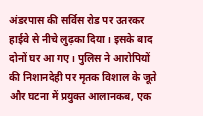अंडरपास की सर्विस रोड पर उतरकर हाईवे से नीचे लुढ़का दिया। इसके बाद दोनों घर आ गए। पुलिस ने आरोपियों की निशानदेही पर मृतक विशाल के जूते और घटना में प्रयुक्त आलानकब, एक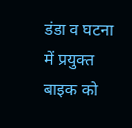डंडा व घटना में प्रयुक्त बाइक को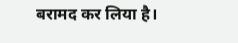बरामद कर लिया है।